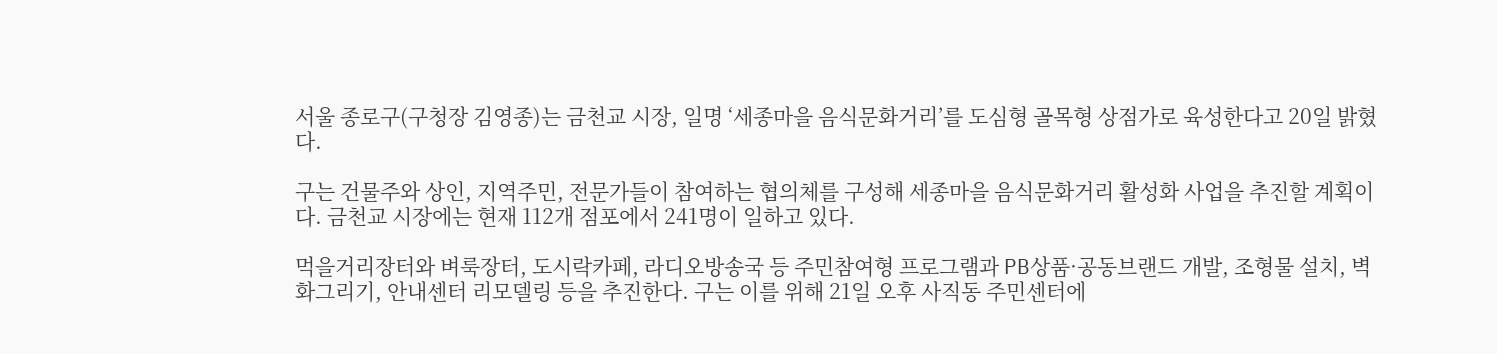서울 종로구(구청장 김영종)는 금천교 시장, 일명 ‘세종마을 음식문화거리’를 도심형 골목형 상점가로 육성한다고 20일 밝혔다.

구는 건물주와 상인, 지역주민, 전문가들이 참여하는 협의체를 구성해 세종마을 음식문화거리 활성화 사업을 추진할 계획이다. 금천교 시장에는 현재 112개 점포에서 241명이 일하고 있다.

먹을거리장터와 벼룩장터, 도시락카페, 라디오방송국 등 주민참여형 프로그램과 PB상품·공동브랜드 개발, 조형물 설치, 벽화그리기, 안내센터 리모델링 등을 추진한다. 구는 이를 위해 21일 오후 사직동 주민센터에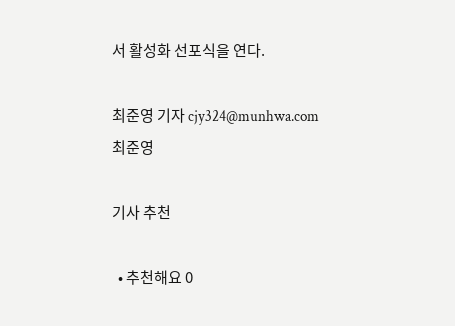서 활성화 선포식을 연다.

최준영 기자 cjy324@munhwa.com
최준영

기사 추천

  • 추천해요 0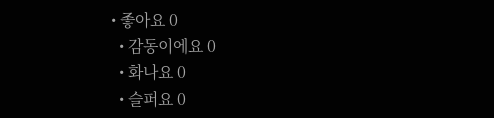• 좋아요 0
  • 감동이에요 0
  • 화나요 0
  • 슬퍼요 0